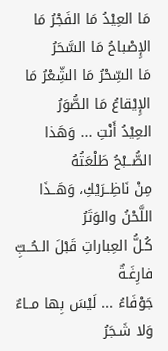مَا العِيْدُ مَا الفَجْرُ مَا الإِصْباحُ مَا السَّحَرُ
مَا السِّحْرُ مَا الشِّعْرُ مَا الإِيْقاعُ مَا الصُّوَرُ
العِيْدُ أَنْتِ ... وَهَذا الصُّــبْحُ طَلْعَتُهُ
مِنْ نَاظِــرَيْكِ، وَهَــذَا اللَّحْنُ والوَتَرُ
كُـلُّ العِباراتِ قَبْلَ الـحُــبِّ فارِغَـةٌ
جَوْفَاءُ ... لَيْسَ بِها مــاءٌ وَلا شَـجَرُ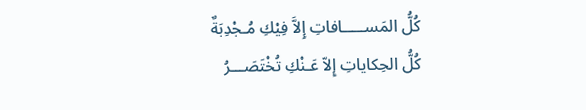كُلُّ المَســـــافاتِ إِلاَّ فِيْكِ مُـجْدِبَةٌ
كُلُّ الحِكاياتِ إِلاّ عَـنْكِ تُخْتَصَـــرُ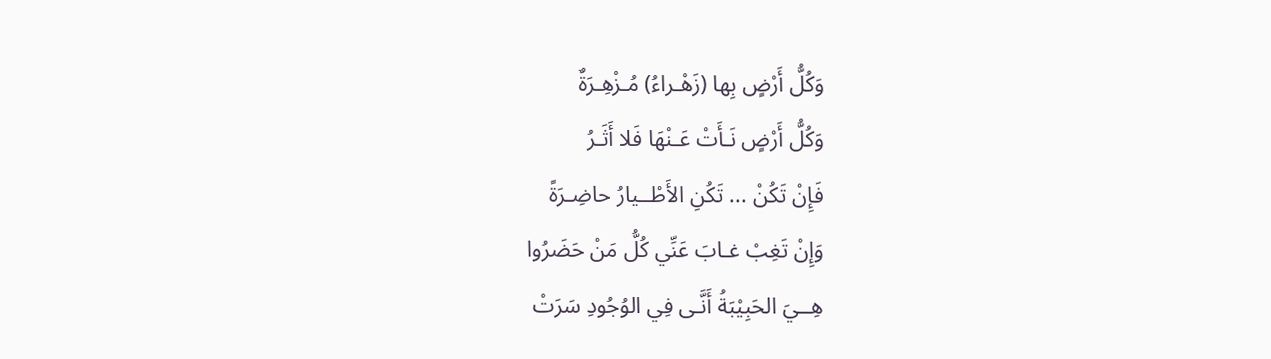وَكُلُّ أَرْضٍ بِها (زَهْـراءُ) مُـزْهِـرَةٌ
وَكُلُّ أَرْضٍ نَـأَتْ عَـنْهَا فَلا أَثَـرُ
فَإِنْ تَكُنْ ... تَكُنِ الأَطْــيارُ حاضِـرَةً
وَإِنْ تَغِبْ غـابَ عَنِّي كُلُّ مَنْ حَضَرُوا
هِــيَ الحَبِيْبَةُ أَنَّـى فِي الوُجُودِ سَرَتْ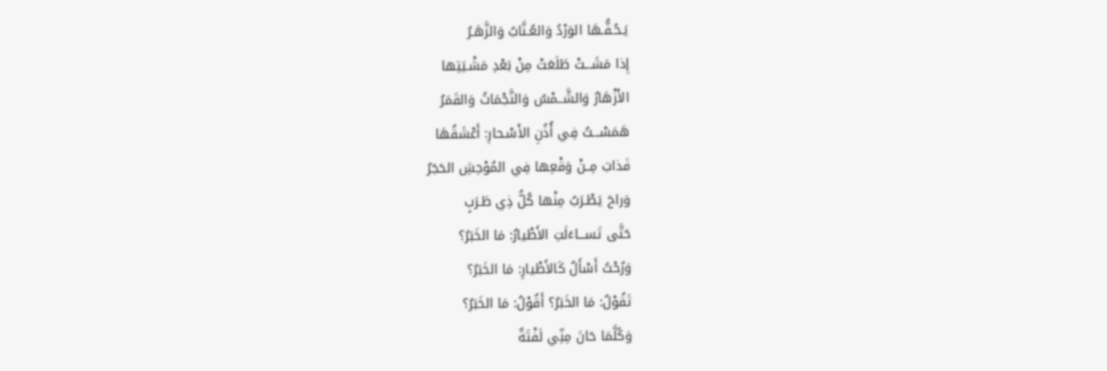يَـحُـفُّـهَا الوَرْدُ وَالعُـنَّابُ وَالزَّهَـرُ
إِذا مَشَـــتْ طَلَعَتْ مِنْ بَعْدِ مَشْـيَتِها
الأَزْهَارُ وَالشَّــمْسُ وَالنَّجْمَاتُ وَالقَمَرُ
هَمَسْـــتُ فِي أُذُنِ الأَسْـحارِ: أَعْشَقُهَا
فَذابَ مِــنْ وَقْعِها فِي المُوْحِشِ الحَجَرُ
وَراحَ يَطْـرَبُ مِنْها كُلُّ ذِي طَـرَبٍ
حَتَّى تَســـاءَلَتِ الأَطْيارُ: مَا الخَبَرُ؟
وَرُحْتُ أَسْأَلُ كَالأَطْيارِ: مَا الخَبَرُ؟
تَقُوْلُ: مَا الخَبَرُ؟ أَقُوْلُ: مَا الخَبَرُ؟
وَكُلَّمَا حَانَ مِنِّي لَفْتَةٌ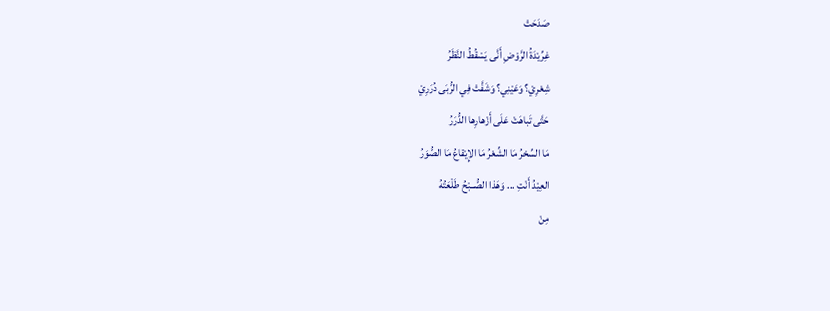صَدَحَتْ
غِرِّيْدَةُ الرَّوْضِ أَنَّى يَسْقُطُ النَّظَرُ
شِعْرِيْ؟ وَعَيْنِي؟ وَشَفَّتْ فِي الرُّبَى دُرَرِيْ
حَتَّى تَباهَتْ عَلَى أَزْهارِها الدُّرَرُ
مَا السِّحْرُ مَا الشِّعْرُ مَا الإِيْقاعُ مَا الصُّوَرُ
العِيْدُ أَنْتِ ... وَهَذا الصُّــبْحُ طَلْعَتُهُ
مِنْ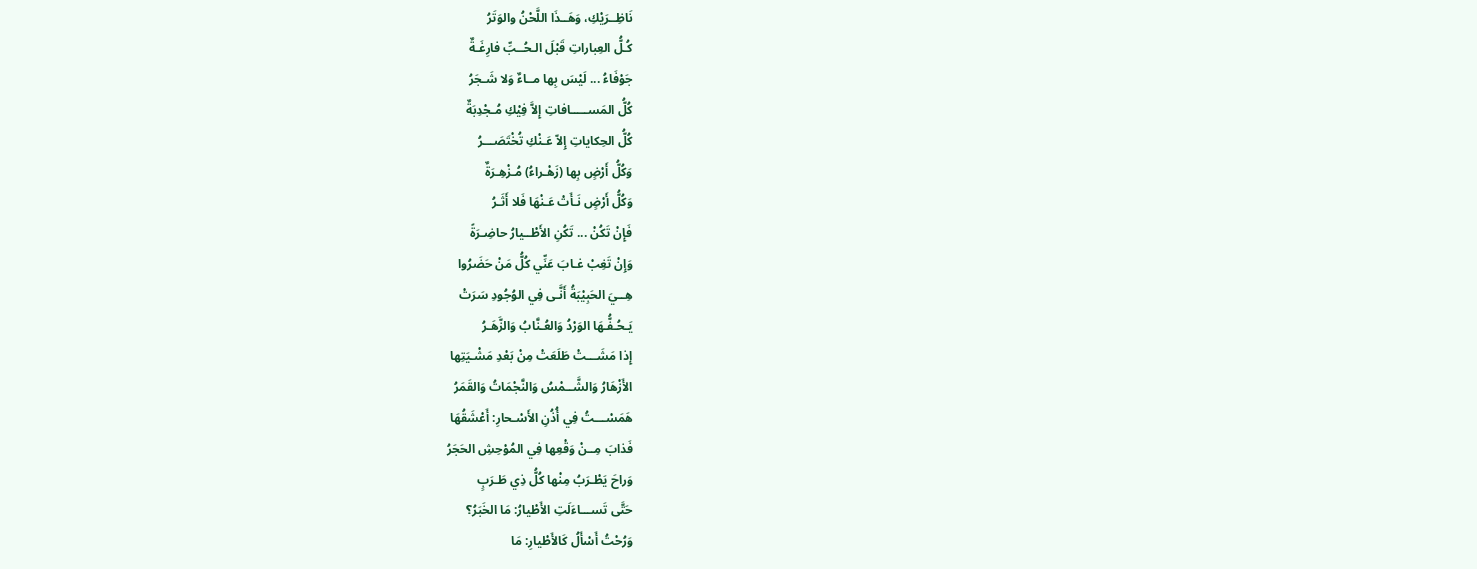نَاظِــرَيْكِ، وَهَــذَا اللَّحْنُ والوَتَرُ
كُـلُّ العِباراتِ قَبْلَ الـحُــبِّ فارِغَـةٌ
جَوْفَاءُ ... لَيْسَ بِها مــاءٌ وَلا شَـجَرُ
كُلُّ المَســـــافاتِ إِلاَّ فِيْكِ مُـجْدِبَةٌ
كُلُّ الحِكاياتِ إِلاّ عَـنْكِ تُخْتَصَـــرُ
وَكُلُّ أَرْضٍ بِها (زَهْـراءُ) مُـزْهِـرَةٌ
وَكُلُّ أَرْضٍ نَـأَتْ عَـنْهَا فَلا أَثَـرُ
فَإِنْ تَكُنْ ... تَكُنِ الأَطْــيارُ حاضِـرَةً
وَإِنْ تَغِبْ غـابَ عَنِّي كُلُّ مَنْ حَضَرُوا
هِــيَ الحَبِيْبَةُ أَنَّـى فِي الوُجُودِ سَرَتْ
يَـحُـفُّـهَا الوَرْدُ وَالعُـنَّابُ وَالزَّهَـرُ
إِذا مَشَـــتْ طَلَعَتْ مِنْ بَعْدِ مَشْـيَتِها
الأَزْهَارُ وَالشَّــمْسُ وَالنَّجْمَاتُ وَالقَمَرُ
هَمَسْـــتُ فِي أُذُنِ الأَسْـحارِ: أَعْشَقُهَا
فَذابَ مِــنْ وَقْعِها فِي المُوْحِشِ الحَجَرُ
وَراحَ يَطْـرَبُ مِنْها كُلُّ ذِي طَـرَبٍ
حَتَّى تَســـاءَلَتِ الأَطْيارُ: مَا الخَبَرُ؟
وَرُحْتُ أَسْأَلُ كَالأَطْيارِ: مَا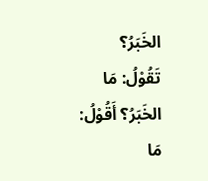الخَبَرُ؟
تَقُوْلُ: مَا الخَبَرُ؟ أَقُوْلُ: مَا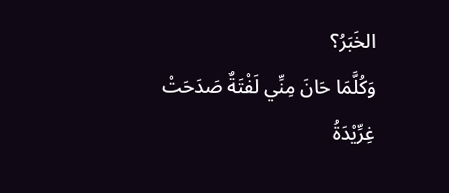الخَبَرُ؟
وَكُلَّمَا حَانَ مِنِّي لَفْتَةٌ صَدَحَتْ
غِرِّيْدَةُ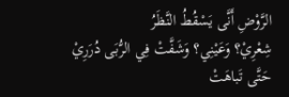الرَّوْضِ أَنَّى يَسْقُطُ النَّظَرُ
شِعْرِيْ؟ وَعَيْنِي؟ وَشَفَّتْ فِي الرُّبَى دُرَرِيْ
حَتَّى تَباهَتْ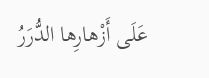عَلَى أَزْهارِها الدُّرَرُ